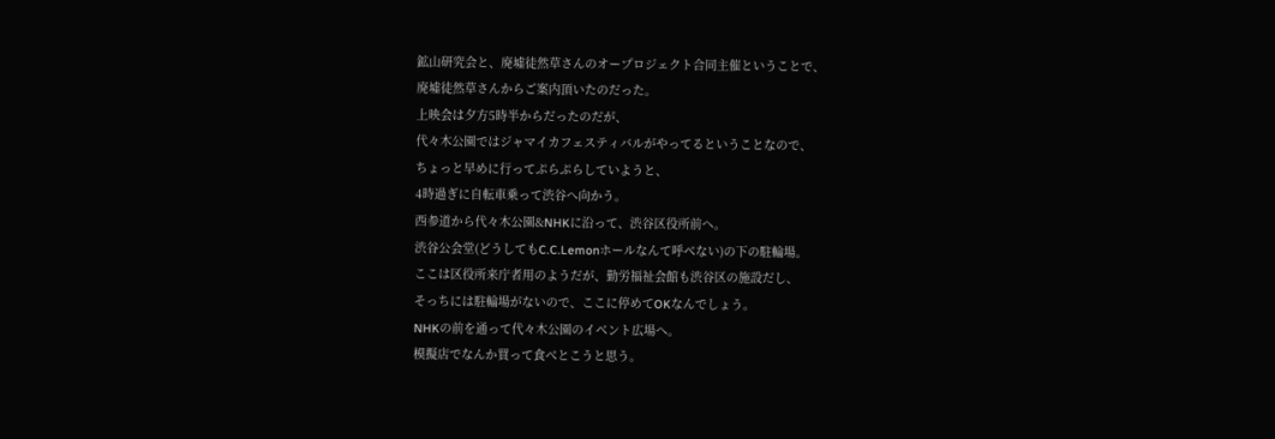鉱山研究会と、廃墟徒然草さんのオープロジェクト合同主催ということで、
廃墟徒然草さんからご案内頂いたのだった。
上映会は夕方5時半からだったのだが、
代々木公園ではジャマイカフェスティバルがやってるということなので、
ちょっと早めに行ってぷらぷらしていようと、
4時過ぎに自転車乗って渋谷へ向かう。
西参道から代々木公園&NHKに沿って、渋谷区役所前へ。
渋谷公会堂(どうしてもC.C.Lemonホールなんて呼べない)の下の駐輪場。
ここは区役所来庁者用のようだが、勤労福祉会館も渋谷区の施設だし、
そっちには駐輪場がないので、ここに停めてOKなんでしょう。
NHKの前を通って代々木公園のイベント広場へ。
模擬店でなんか買って食べとこうと思う。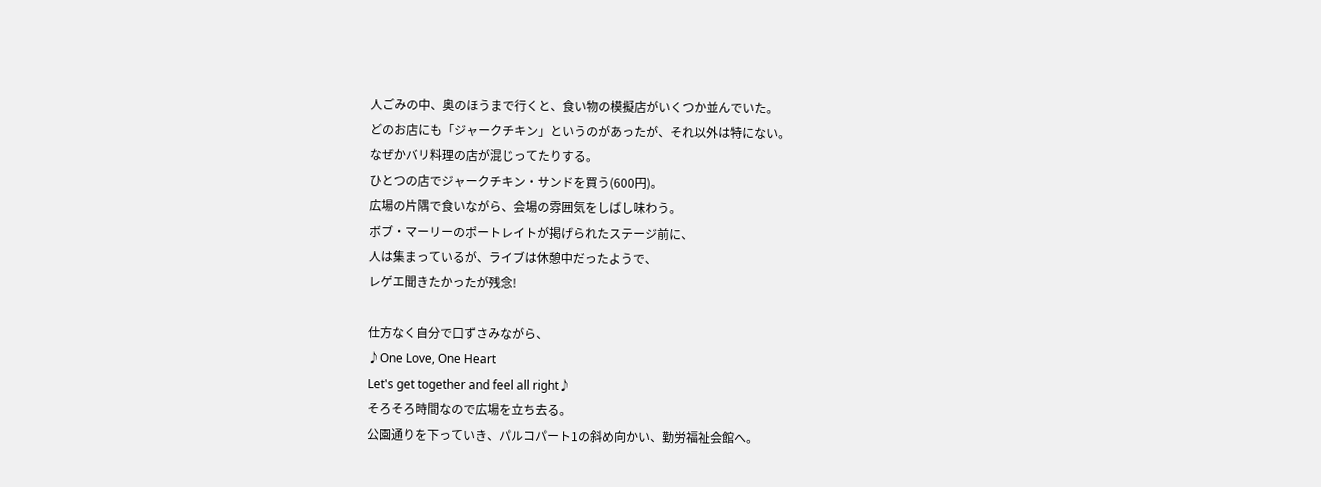人ごみの中、奥のほうまで行くと、食い物の模擬店がいくつか並んでいた。
どのお店にも「ジャークチキン」というのがあったが、それ以外は特にない。
なぜかバリ料理の店が混じってたりする。
ひとつの店でジャークチキン・サンドを買う(600円)。
広場の片隅で食いながら、会場の雰囲気をしばし味わう。
ボブ・マーリーのポートレイトが掲げられたステージ前に、
人は集まっているが、ライブは休憩中だったようで、
レゲエ聞きたかったが残念!

仕方なく自分で口ずさみながら、
♪One Love, One Heart
Let's get together and feel all right♪
そろそろ時間なので広場を立ち去る。
公園通りを下っていき、パルコパート1の斜め向かい、勤労福祉会館へ。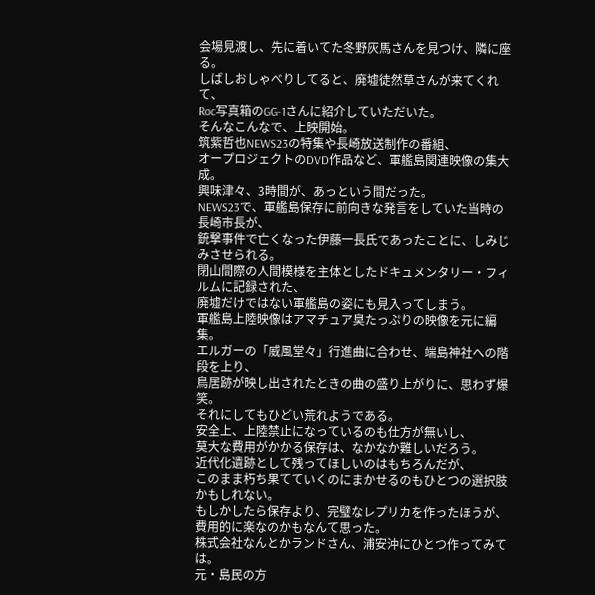会場見渡し、先に着いてた冬野灰馬さんを見つけ、隣に座る。
しばしおしゃべりしてると、廃墟徒然草さんが来てくれて、
Roc写真箱のGG-1さんに紹介していただいた。
そんなこんなで、上映開始。
筑紫哲也NEWS23の特集や長崎放送制作の番組、
オープロジェクトのDVD作品など、軍艦島関連映像の集大成。
興味津々、3時間が、あっという間だった。
NEWS23で、軍艦島保存に前向きな発言をしていた当時の長崎市長が、
銃撃事件で亡くなった伊藤一長氏であったことに、しみじみさせられる。
閉山間際の人間模様を主体としたドキュメンタリー・フィルムに記録された、
廃墟だけではない軍艦島の姿にも見入ってしまう。
軍艦島上陸映像はアマチュア臭たっぷりの映像を元に編集。
エルガーの「威風堂々」行進曲に合わせ、端島神社への階段を上り、
鳥居跡が映し出されたときの曲の盛り上がりに、思わず爆笑。
それにしてもひどい荒れようである。
安全上、上陸禁止になっているのも仕方が無いし、
莫大な費用がかかる保存は、なかなか難しいだろう。
近代化遺跡として残ってほしいのはもちろんだが、
このまま朽ち果てていくのにまかせるのもひとつの選択肢かもしれない。
もしかしたら保存より、完璧なレプリカを作ったほうが、
費用的に楽なのかもなんて思った。
株式会社なんとかランドさん、浦安沖にひとつ作ってみては。
元・島民の方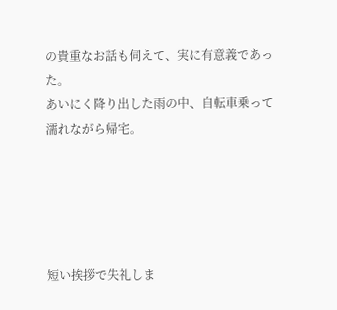の貴重なお話も伺えて、実に有意義であった。
あいにく降り出した雨の中、自転車乗って濡れながら帰宅。





短い挨拶で失礼しま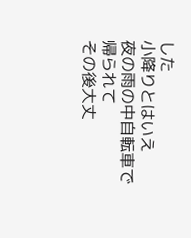した
小降りとはいえ
夜の雨の中自転車で帰られて
その後大丈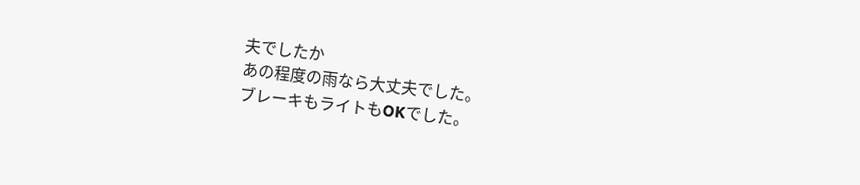夫でしたか
あの程度の雨なら大丈夫でした。
ブレーキもライトもOKでした。